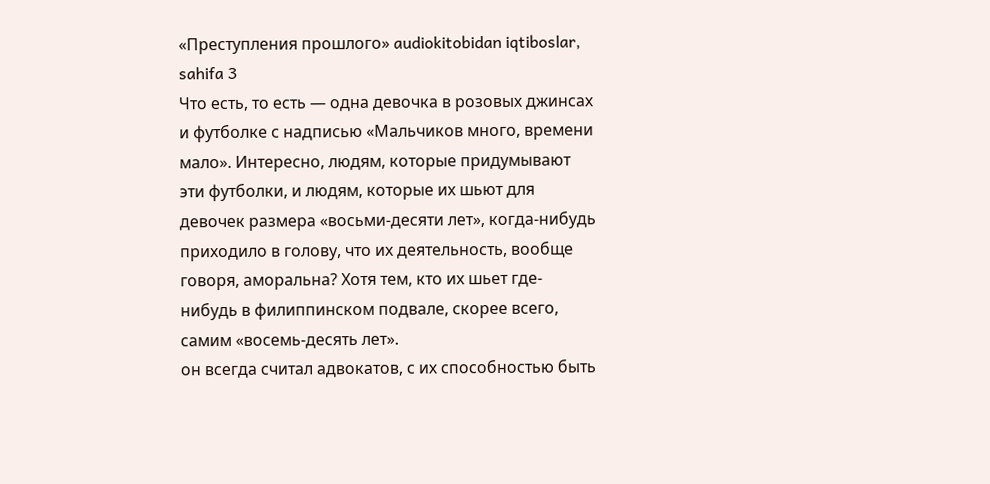«Преступления прошлого» audiokitobidan iqtiboslar, sahifa 3
Что есть, то есть — одна девочка в розовых джинсах и футболке с надписью «Мальчиков много, времени мало». Интересно, людям, которые придумывают эти футболки, и людям, которые их шьют для девочек размера «восьми-десяти лет», когда-нибудь приходило в голову, что их деятельность, вообще говоря, аморальна? Хотя тем, кто их шьет где-нибудь в филиппинском подвале, скорее всего, самим «восемь-десять лет».
он всегда считал адвокатов, с их способностью быть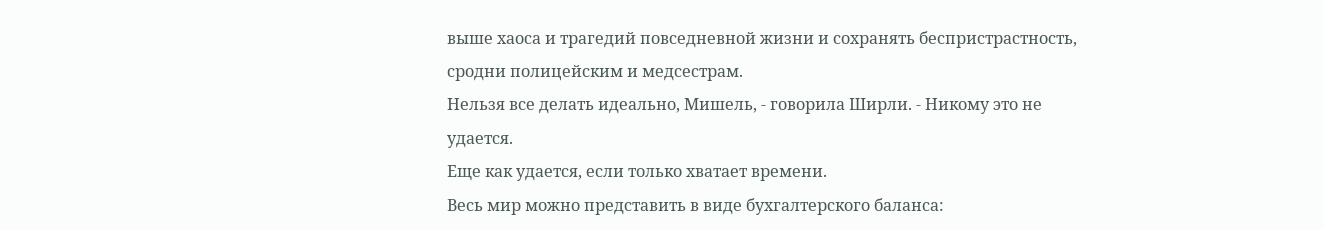выше хаоса и трагедий повседневной жизни и сохранять беспристрастность, сродни полицейским и медсестрам.
Нельзя все делать идеально, Мишель, - говорила Ширли. - Никому это не удается.
Еще как удается, если только хватает времени.
Весь мир можно представить в виде бухгалтерского баланса: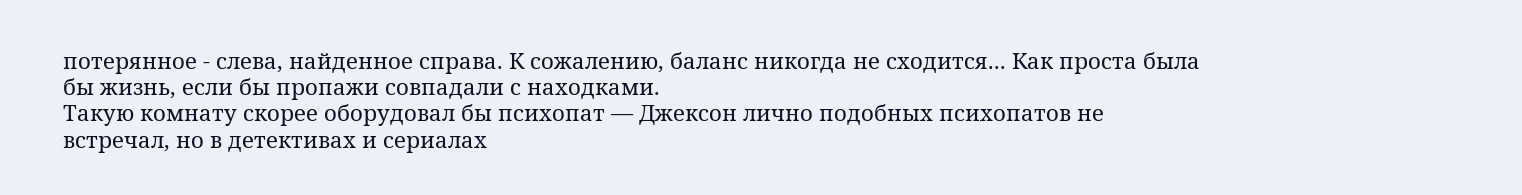потерянное - слева, найденное справа. К сожалению, баланс никогда не сходится... Как проста была бы жизнь, если бы пропажи совпадали с находками.
Такую комнату скорее оборудовал бы психопат — Джексон лично подобных психопатов не встречал, но в детективах и сериалах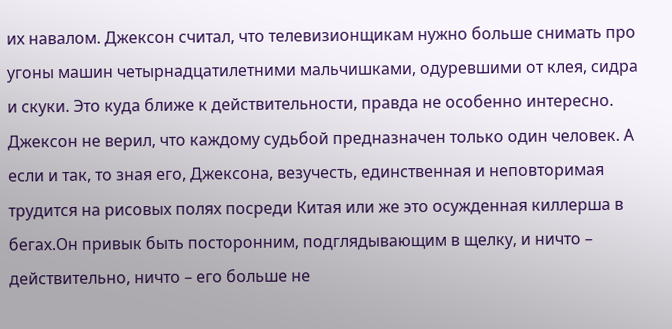их навалом. Джексон считал, что телевизионщикам нужно больше снимать про угоны машин четырнадцатилетними мальчишками, одуревшими от клея, сидра и скуки. Это куда ближе к действительности, правда не особенно интересно.
Джексон не верил, что каждому судьбой предназначен только один человек. А если и так, то зная его, Джексона, везучесть, единственная и неповторимая трудится на рисовых полях посреди Китая или же это осужденная киллерша в бегах.Он привык быть посторонним, подглядывающим в щелку, и ничто – действительно, ничто – его больше не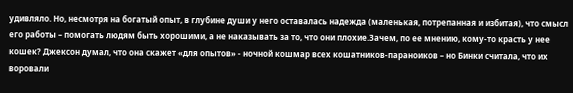удивляло. Но, несмотря на богатый опыт, в глубине души у него оставалась надежда (маленькая, потрепанная и избитая), что смысл его работы – помогать людям быть хорошими, а не наказывать за то, что они плохие.Зачем, по ее мнению, кому-то красть у нее кошек? Джексон думал, что она скажет «для опытов» - ночной кошмар всех кошатников-параноиков – но Бинки считала, что их воровали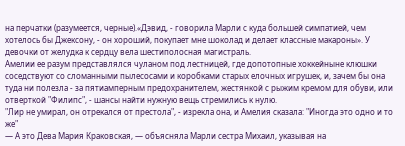на перчатки (разумеется, черные).«Дэвид, - говорила Марли с куда большей симпатией, чем хотелось бы Джексону, - он хороший, покупает мне шоколад и делает классные макароны». У девочки от желудка к сердцу вела шестиполосная магистраль.
Амелии ее разум представлялся чуланом под лестницей, где допотопные хоккейныне клюшки соседствуют со сломанными пылесосами и коробками старых елочных игрушек, и, зачем бы она туда ни полезла - за пятиамперным предохранителем, жестянкой с рыжим кремом для обуви, или отверткой "Филипс", - шансы найти нужную вещь стремились к нулю.
"Лир не умирал, он отрекался от престола", - изрекла она, и Амелия сказала: "Иногда это одно и то же"
— А это Дева Мария Краковская, — объясняла Марли сестра Михаил, указывая на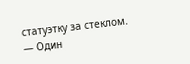статуэтку за стеклом. — Один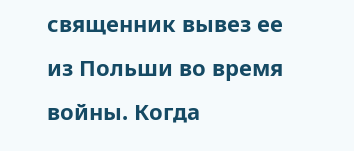священник вывез ее из Польши во время войны. Когда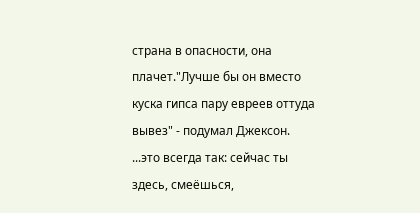страна в опасности, она плачет."Лучше бы он вместо куска гипса пару евреев оттуда вывез" - подумал Джексон.
...это всегда так: сейчас ты здесь, смеёшься,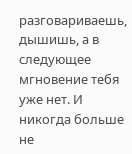разговариваешь, дышишь, а в следующее мгновение тебя уже нет. И никогда больше не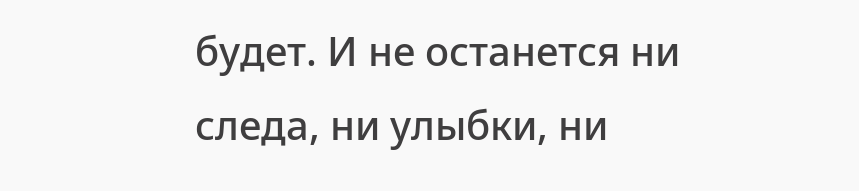будет. И не останется ни следа, ни улыбки, ни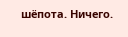шёпота. Ничего.